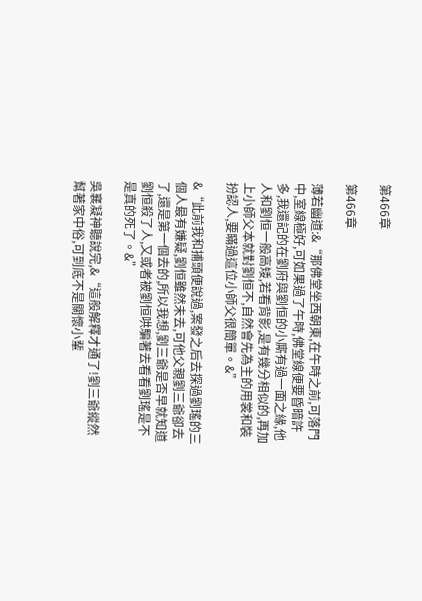第466章

第466章

薄若幽道:&“那佛堂坐西朝東,在午時之前,可落門中,室線極好,可如果過了午時,佛堂線便要昏暗許多,我還記的在劉府與劉恒的小廝有過一面之緣,他人和劉恒一般高矮,若看背影,是有幾分相似的,再加上小師父本就對劉恒不,自然會先為主的用裳和裝扮認人,要瞞過這位小師父很簡單。&”

&“此前我和捕頭便說過,案發之后去探過劉瑤的三個人最有嫌疑,劉恒雖然未去,可他父親劉三爺卻去了,還是第一個去的,所以我想,劉三爺是否早就知道劉恒殺了人,又或者被劉恒哄騙著去看看劉瑤是不是真的死了。&”

吳襄凝神聽說完,&“這般解釋才通了!劉三爺縱然幫著家中俗,可到底不是關懷小輩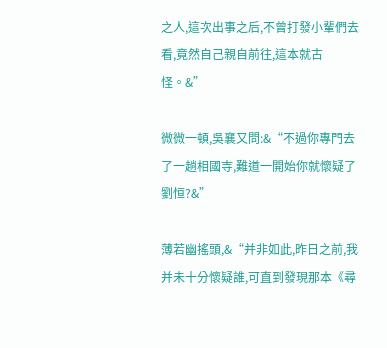之人,這次出事之后,不曾打發小輩們去看,竟然自己親自前往,這本就古怪。&”

微微一頓,吳襄又問:&“不過你專門去了一趟相國寺,難道一開始你就懷疑了劉恒?&”

薄若幽搖頭,&“并非如此,昨日之前,我并未十分懷疑誰,可直到發現那本《尋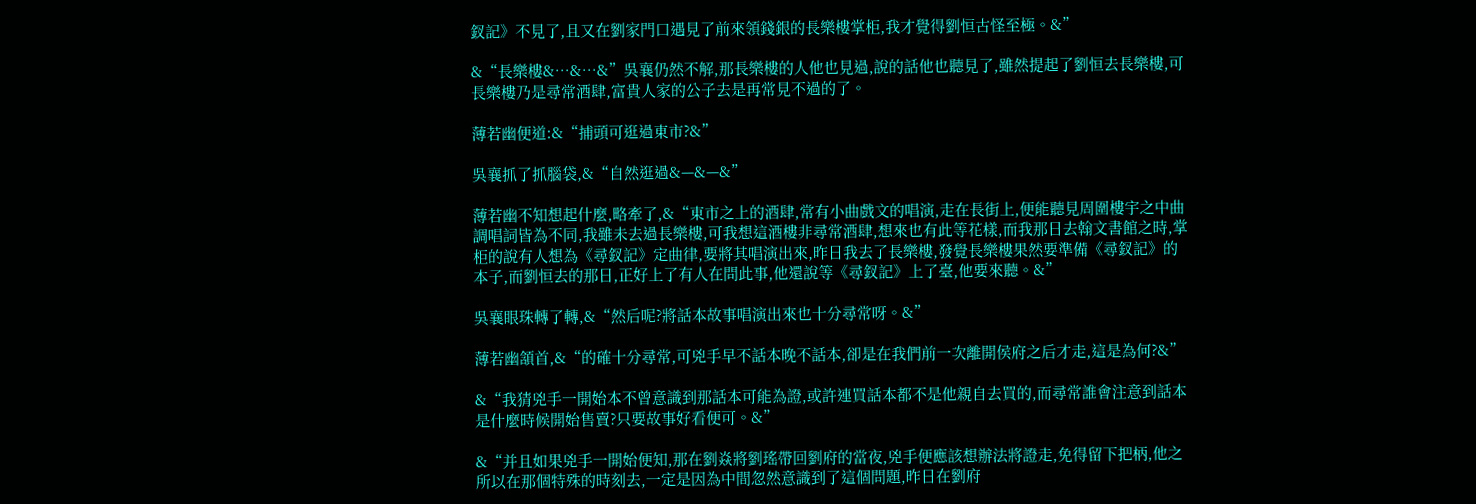釵記》不見了,且又在劉家門口遇見了前來領錢銀的長樂樓掌柜,我才覺得劉恒古怪至極。&”

&“長樂樓&…&…&”吳襄仍然不解,那長樂樓的人他也見過,說的話他也聽見了,雖然提起了劉恒去長樂樓,可長樂樓乃是尋常酒肆,富貴人家的公子去是再常見不過的了。

薄若幽便道:&“捕頭可逛過東市?&”

吳襄抓了抓腦袋,&“自然逛過&—&—&”

薄若幽不知想起什麼,略牽了,&“東市之上的酒肆,常有小曲戲文的唱演,走在長街上,便能聽見周圍樓宇之中曲調唱詞皆為不同,我雖未去過長樂樓,可我想這酒樓非尋常酒肆,想來也有此等花樣,而我那日去翰文書館之時,掌柜的說有人想為《尋釵記》定曲律,要將其唱演出來,昨日我去了長樂樓,發覺長樂樓果然要準備《尋釵記》的本子,而劉恒去的那日,正好上了有人在問此事,他還說等《尋釵記》上了臺,他要來聽。&”

吳襄眼珠轉了轉,&“然后呢?將話本故事唱演出來也十分尋常呀。&”

薄若幽頷首,&“的確十分尋常,可兇手早不話本晚不話本,卻是在我們前一次離開侯府之后才走,這是為何?&”

&“我猜兇手一開始本不曾意識到那話本可能為證,或許連買話本都不是他親自去買的,而尋常誰會注意到話本是什麼時候開始售賣?只要故事好看便可。&”

&“并且如果兇手一開始便知,那在劉焱將劉瑤帶回劉府的當夜,兇手便應該想辦法將證走,免得留下把柄,他之所以在那個特殊的時刻去,一定是因為中間忽然意識到了這個問題,昨日在劉府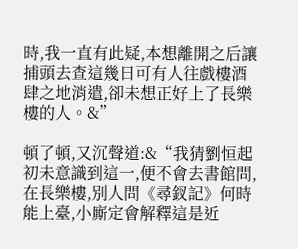時,我一直有此疑,本想離開之后讓捕頭去查這幾日可有人往戲樓酒肆之地消遣,卻未想正好上了長樂樓的人。&”

頓了頓,又沉聲道:&“我猜劉恒起初未意識到這一,便不會去書館問,在長樂樓,別人問《尋釵記》何時能上臺,小廝定會解釋這是近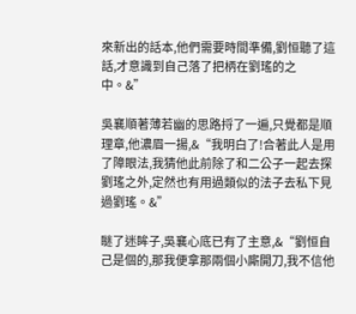來新出的話本,他們需要時間準備,劉恒聽了這話,才意識到自己落了把柄在劉瑤的之中。&”

吳襄順著薄若幽的思路捋了一遍,只覺都是順理章,他濃眉一揚,&“我明白了!合著此人是用了障眼法,我猜他此前除了和二公子一起去探劉瑤之外,定然也有用過類似的法子去私下見過劉瑤。&”

瞇了迷眸子,吳襄心底已有了主意,&“劉恒自己是個的,那我便拿那兩個小廝開刀,我不信他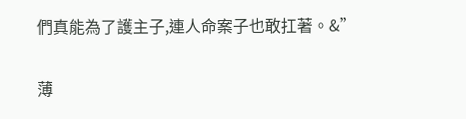們真能為了護主子,連人命案子也敢扛著。&”

薄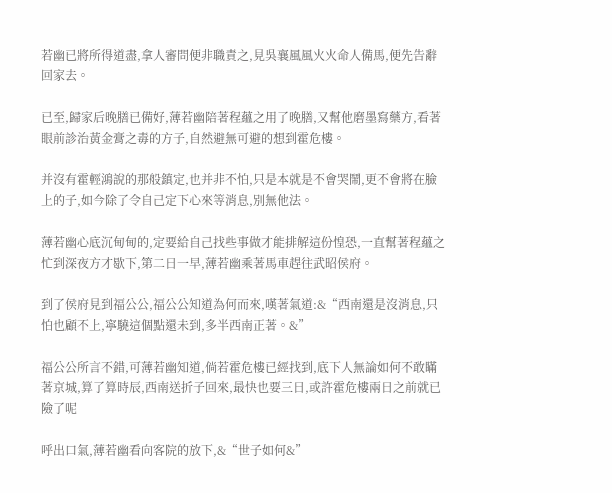若幽已將所得道盡,拿人審問便非職責之,見吳襄風風火火命人備馬,便先告辭回家去。

已至,歸家后晚膳已備好,薄若幽陪著程蘊之用了晚膳,又幫他磨墨寫藥方,看著眼前診治黃金膏之毒的方子,自然避無可避的想到霍危樓。

并沒有霍輕鴻說的那般鎮定,也并非不怕,只是本就是不會哭鬧,更不會將在臉上的子,如今除了令自己定下心來等消息,別無他法。

薄若幽心底沉甸甸的,定要給自己找些事做才能排解這份惶恐,一直幫著程蘊之忙到深夜方才歇下,第二日一早,薄若幽乘著馬車趕往武昭侯府。

到了侯府見到福公公,福公公知道為何而來,嘆著氣道:&“西南還是沒消息,只怕也顧不上,寧驍這個點還未到,多半西南正著。&”

福公公所言不錯,可薄若幽知道,倘若霍危樓已經找到,底下人無論如何不敢瞞著京城,算了算時辰,西南送折子回來,最快也要三日,或許霍危樓兩日之前就已險了呢

呼出口氣,薄若幽看向客院的放下,&“世子如何&”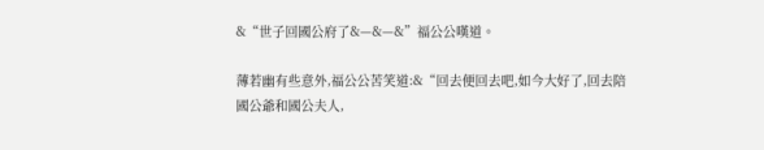&“世子回國公府了&—&—&”福公公嘆道。

薄若幽有些意外,福公公苦笑道:&“回去便回去吧,如今大好了,回去陪國公爺和國公夫人,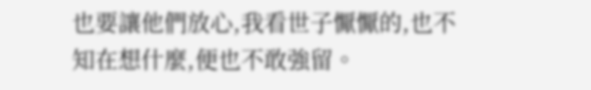也要讓他們放心,我看世子懨懨的,也不知在想什麼,便也不敢強留。